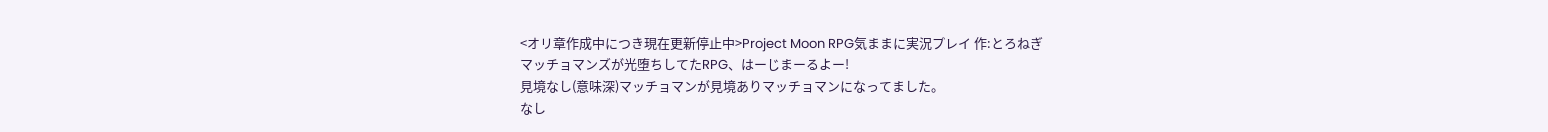<オリ章作成中につき現在更新停止中>Project Moon RPG気ままに実況プレイ 作:とろねぎ
マッチョマンズが光堕ちしてたRPG、はーじまーるよー!
見境なし(意味深)マッチョマンが見境ありマッチョマンになってました。
なし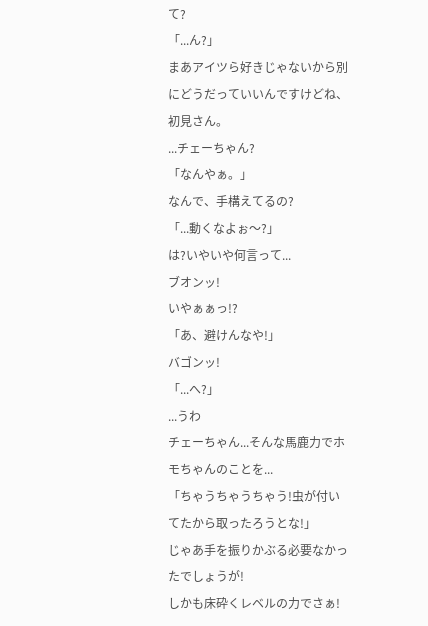て?
「...ん?」
まあアイツら好きじゃないから別にどうだっていいんですけどね、初見さん。
...チェーちゃん?
「なんやぁ。」
なんで、手構えてるの?
「...動くなよぉ〜?」
は?いやいや何言って...
ブオンッ!
いやぁぁっ!?
「あ、避けんなや!」
バゴンッ!
「...へ?」
...うわ
チェーちゃん...そんな馬鹿力でホモちゃんのことを...
「ちゃうちゃうちゃう!虫が付いてたから取ったろうとな!」
じゃあ手を振りかぶる必要なかったでしょうが!
しかも床砕くレベルの力でさぁ!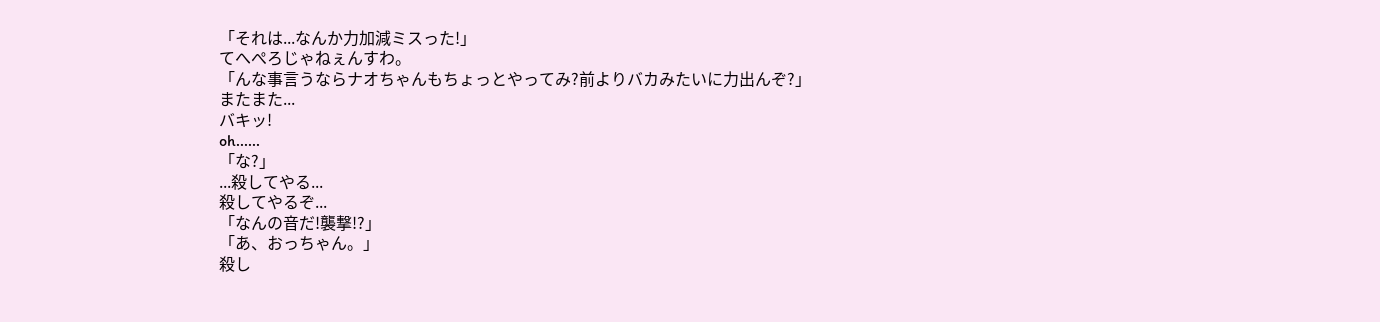「それは...なんか力加減ミスった!」
てへぺろじゃねぇんすわ。
「んな事言うならナオちゃんもちょっとやってみ?前よりバカみたいに力出んぞ?」
またまた...
バキッ!
oh......
「な?」
...殺してやる...
殺してやるぞ...
「なんの音だ!襲撃!?」
「あ、おっちゃん。」
殺し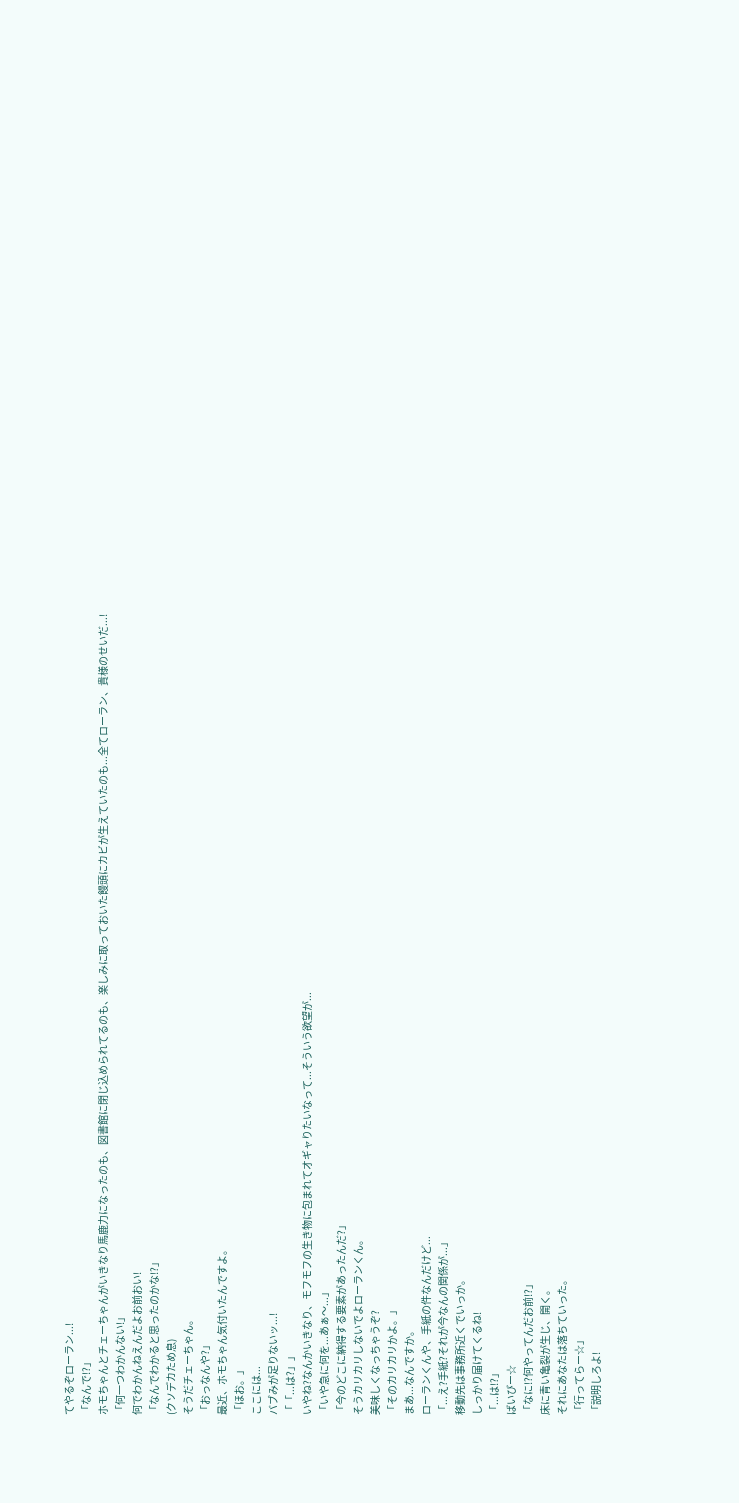てやるぞローラン...!
「なんで!?」
ホモちゃんとチェーちゃんがいきなり馬鹿力になったのも、図書館に閉じ込められてるのも、楽しみに取っておいた饅頭にカビが生えていたのも...全てローラン、貴様のせいだ...!
「何一つわかんない!」
何でわかんねえんだよお前おい!
「なんでわかると思ったのかな!?」
(クソデカため息)
そうだチェーちゃん。
「おっなんや?」
最近、ホモちゃん気付いたんですよ。
「ほお。」
ここには...
バブみが足りないッ...!
「「...は?」」
いやね?なんかいきなり、モフモフの生き物に包まれてオギャりたいなって...そういう欲望が...
「いや急に何を...あぁ〜...」
「今のどこに納得する要素があったんだ?」
そうカリカリしないでよローランくん。
美味しくなっちゃうぞ?
「そのカリカリかよ。」
まあ...なんですか。
ローランくんや、手紙の件なんだけど...
「...え?手紙?それが今なんの関係が...」
移動先は事務所近くでいっか。
しっかり届けてくるね!
「...は!?」
ばいびー☆
「なに!?何やってんだお前!?」
床に青い亀裂が生じ、開く。
それにあなたは落ちていった。
「行ってらー☆」
「説明しろよ!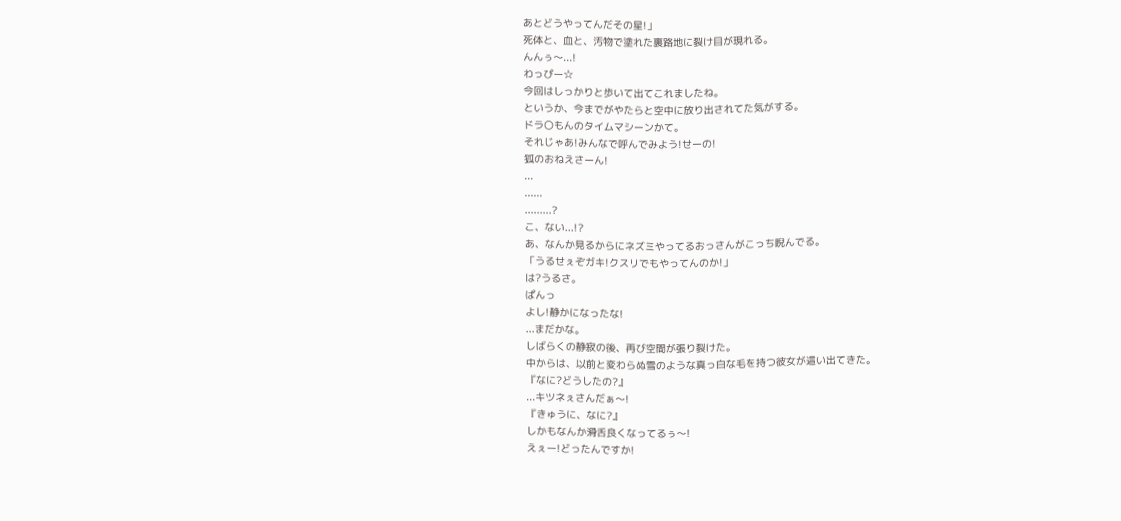あとどうやってんだその星!」
死体と、血と、汚物で塗れた裏路地に裂け目が現れる。
んんぅ〜...!
わっぴー☆
今回はしっかりと歩いて出てこれましたね。
というか、今までがやたらと空中に放り出されてた気がする。
ドラ〇もんのタイムマシーンかて。
それじゃあ!みんなで呼んでみよう!せーの!
狐のおねえさーん!
...
......
.........?
こ、ない...!?
あ、なんか見るからにネズミやってるおっさんがこっち睨んでる。
「うるせぇぞガキ!クスリでもやってんのか!」
は?うるさ。
ぱんっ
よし!静かになったな!
...まだかな。
しばらくの静寂の後、再び空間が張り裂けた。
中からは、以前と変わらぬ雪のような真っ白な毛を持つ彼女が這い出てきた。
『なに?どうしたの?』
...キツネぇさんだぁ〜!
『きゅうに、なに?』
しかもなんか滑舌良くなってるぅ〜!
えぇー!どったんですか!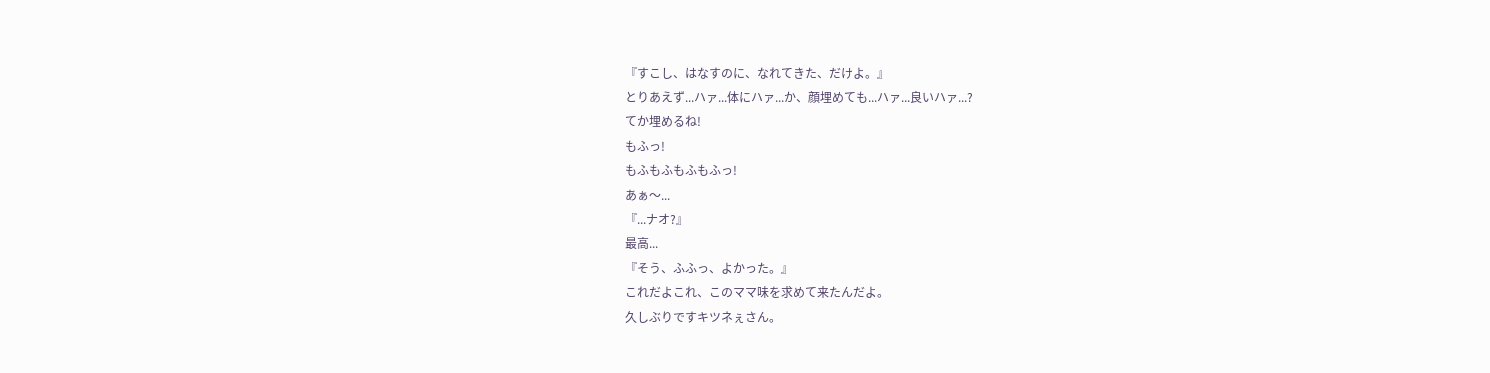『すこし、はなすのに、なれてきた、だけよ。』
とりあえず...ハァ...体にハァ...か、顔埋めても...ハァ...良いハァ...?
てか埋めるね!
もふっ!
もふもふもふもふっ!
あぁ〜...
『...ナオ?』
最高...
『そう、ふふっ、よかった。』
これだよこれ、このママ味を求めて来たんだよ。
久しぶりですキツネぇさん。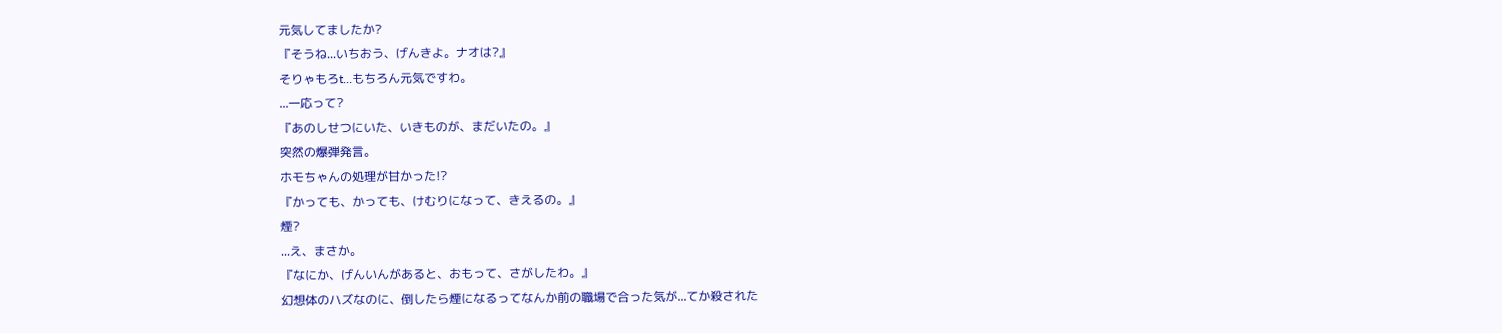元気してましたか?
『そうね...いちおう、げんきよ。ナオは?』
そりゃもろt...もちろん元気ですわ。
...一応って?
『あのしせつにいた、いきものが、まだいたの。』
突然の爆弾発言。
ホモちゃんの処理が甘かった!?
『かっても、かっても、けむりになって、きえるの。』
煙?
...え、まさか。
『なにか、げんいんがあると、おもって、さがしたわ。』
幻想体のハズなのに、倒したら煙になるってなんか前の職場で合った気が...てか殺された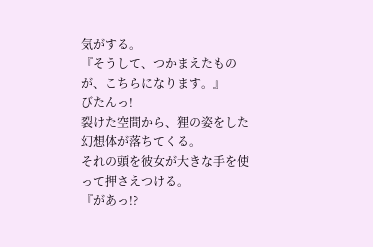気がする。
『そうして、つかまえたものが、こちらになります。』
びたんっ!
裂けた空間から、狸の姿をした幻想体が落ちてくる。
それの頭を彼女が大きな手を使って押さえつける。
『があっ!?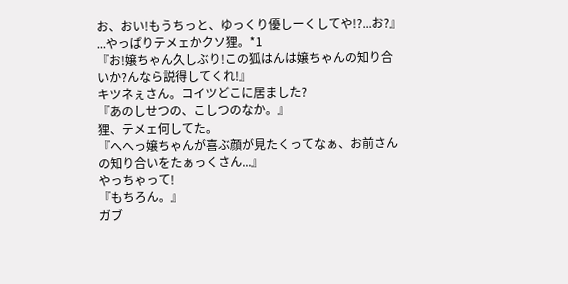お、おい!もうちっと、ゆっくり優しーくしてや!?...お?』
...やっぱりテメェかクソ狸。*1
『お!嬢ちゃん久しぶり!この狐はんは嬢ちゃんの知り合いか?んなら説得してくれ!』
キツネぇさん。コイツどこに居ました?
『あのしせつの、こしつのなか。』
狸、テメェ何してた。
『へへっ嬢ちゃんが喜ぶ顔が見たくってなぁ、お前さんの知り合いをたぁっくさん...』
やっちゃって!
『もちろん。』
ガブ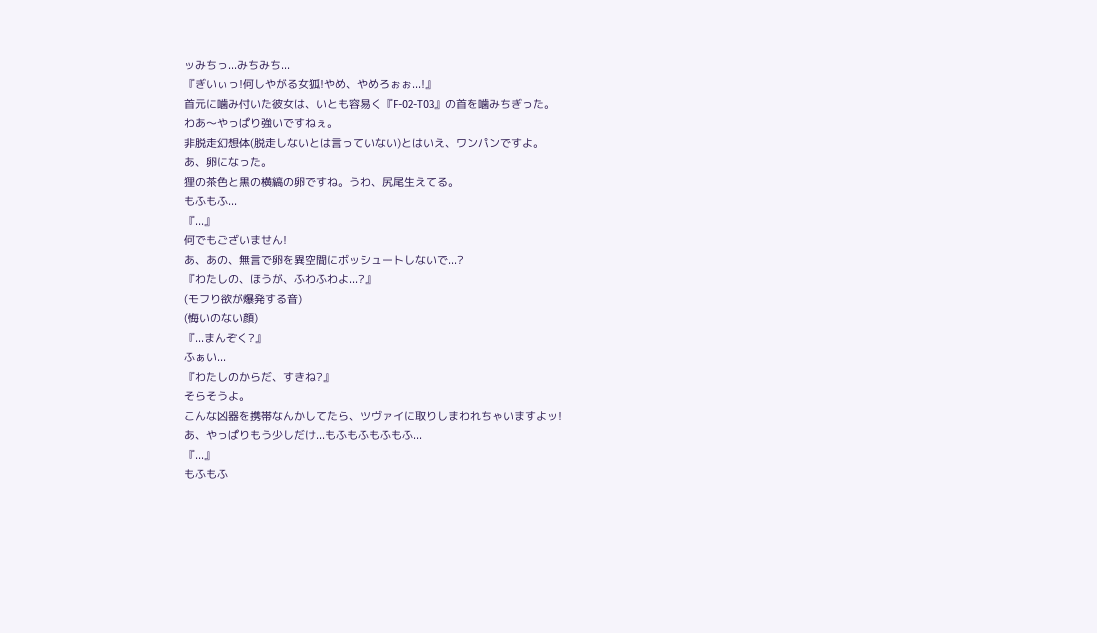ッみちっ...みちみち...
『ぎいぃっ!何しやがる女狐!やめ、やめろぉぉ...!』
首元に噛み付いた彼女は、いとも容易く『F-02-T03』の首を噛みちぎった。
わあ〜やっぱり強いですねぇ。
非脱走幻想体(脱走しないとは言っていない)とはいえ、ワンパンですよ。
あ、卵になった。
狸の茶色と黒の横縞の卵ですね。うわ、尻尾生えてる。
もふもふ...
『...』
何でもございません!
あ、あの、無言で卵を異空間にボッシュートしないで...?
『わたしの、ほうが、ふわふわよ...?』
(モフり欲が爆発する音)
(悔いのない顔)
『...まんぞく?』
ふぁい...
『わたしのからだ、すきね?』
そらそうよ。
こんな凶器を携帯なんかしてたら、ツヴァイに取りしまわれちゃいますよッ!
あ、やっぱりもう少しだけ...もふもふもふもふ...
『...』
もふもふ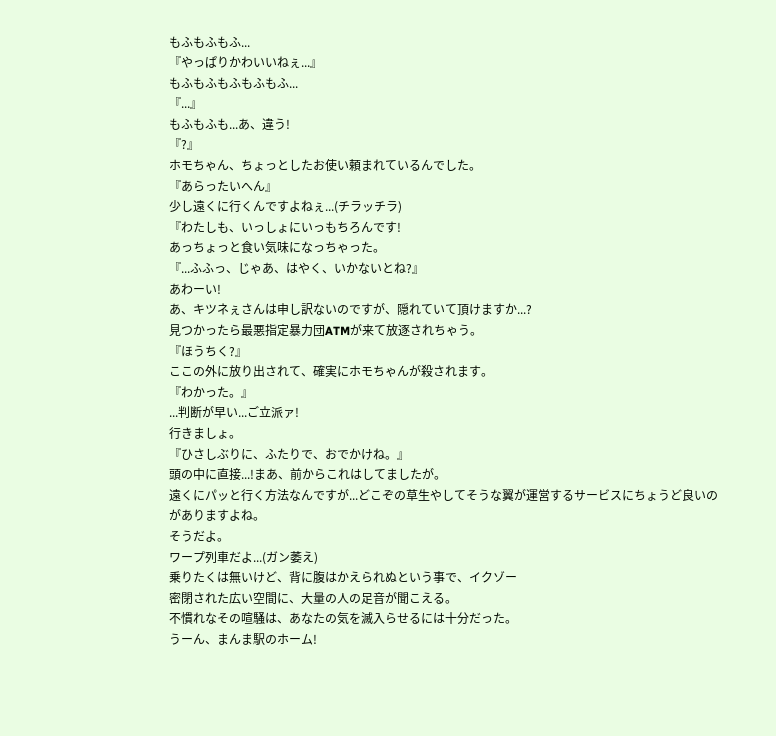もふもふもふ...
『やっぱりかわいいねぇ...』
もふもふもふもふもふ...
『...』
もふもふも...あ、違う!
『?』
ホモちゃん、ちょっとしたお使い頼まれているんでした。
『あらったいへん』
少し遠くに行くんですよねぇ...(チラッチラ)
『わたしも、いっしょにいっもちろんです!
あっちょっと食い気味になっちゃった。
『...ふふっ、じゃあ、はやく、いかないとね?』
あわーい!
あ、キツネぇさんは申し訳ないのですが、隠れていて頂けますか...?
見つかったら最悪指定暴力団ATMが来て放逐されちゃう。
『ほうちく?』
ここの外に放り出されて、確実にホモちゃんが殺されます。
『わかった。』
...判断が早い...ご立派ァ!
行きましょ。
『ひさしぶりに、ふたりで、おでかけね。』
頭の中に直接...!まあ、前からこれはしてましたが。
遠くにパッと行く方法なんですが...どこぞの草生やしてそうな翼が運営するサービスにちょうど良いのがありますよね。
そうだよ。
ワープ列車だよ...(ガン萎え)
乗りたくは無いけど、背に腹はかえられぬという事で、イクゾー
密閉された広い空間に、大量の人の足音が聞こえる。
不慣れなその喧騒は、あなたの気を滅入らせるには十分だった。
うーん、まんま駅のホーム!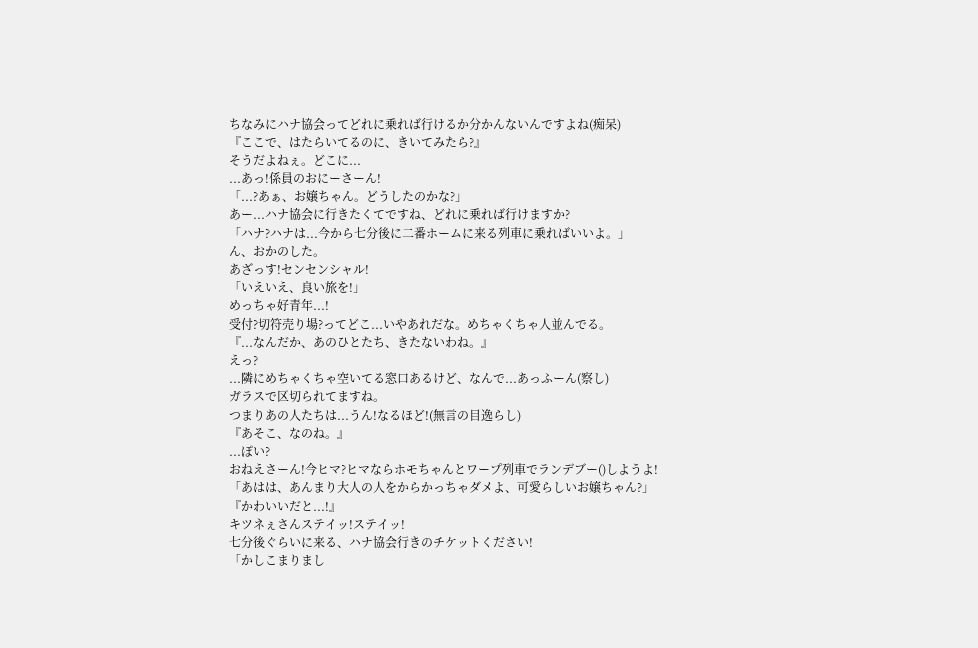ちなみにハナ協会ってどれに乗れば行けるか分かんないんですよね(痴呆)
『ここで、はたらいてるのに、きいてみたら?』
そうだよねぇ。どこに...
...あっ!係員のおにーさーん!
「...?あぁ、お嬢ちゃん。どうしたのかな?」
あー...ハナ協会に行きたくてですね、どれに乗れば行けますか?
「ハナ?ハナは...今から七分後に二番ホームに来る列車に乗ればいいよ。」
ん、おかのした。
あざっす!センセンシャル!
「いえいえ、良い旅を!」
めっちゃ好青年...!
受付?切符売り場?ってどこ...いやあれだな。めちゃくちゃ人並んでる。
『...なんだか、あのひとたち、きたないわね。』
えっ?
...隣にめちゃくちゃ空いてる窓口あるけど、なんで...あっふーん(察し)
ガラスで区切られてますね。
つまりあの人たちは...うん!なるほど!(無言の目逸らし)
『あそこ、なのね。』
...ぽい?
おねえさーん!今ヒマ?ヒマならホモちゃんとワープ列車でランデブー()しようよ!
「あはは、あんまり大人の人をからかっちゃダメよ、可愛らしいお嬢ちゃん?」
『かわいいだと...!』
キツネぇさんステイッ!ステイッ!
七分後ぐらいに来る、ハナ協会行きのチケットください!
「かしこまりまし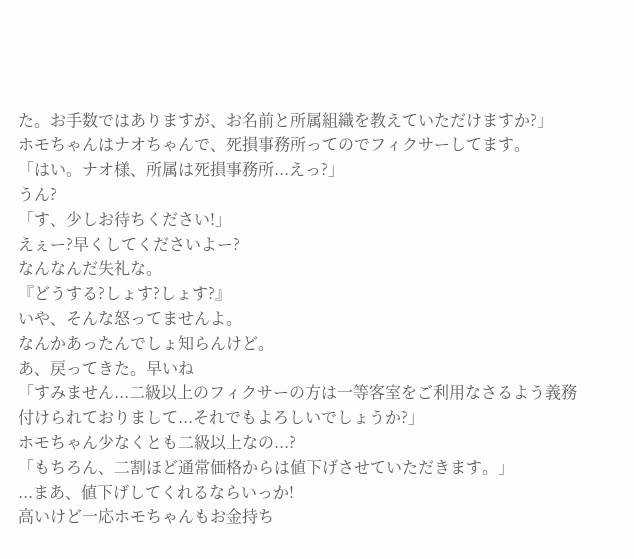た。お手数ではありますが、お名前と所属組織を教えていただけますか?」
ホモちゃんはナオちゃんで、死損事務所ってのでフィクサーしてます。
「はい。ナオ様、所属は死損事務所...えっ?」
うん?
「す、少しお待ちください!」
えぇー?早くしてくださいよー?
なんなんだ失礼な。
『どうする?しょす?しょす?』
いや、そんな怒ってませんよ。
なんかあったんでしょ知らんけど。
あ、戻ってきた。早いね
「すみません...二級以上のフィクサーの方は一等客室をご利用なさるよう義務付けられておりまして...それでもよろしいでしょうか?」
ホモちゃん少なくとも二級以上なの...?
「もちろん、二割ほど通常価格からは値下げさせていただきます。」
...まあ、値下げしてくれるならいっか!
高いけど一応ホモちゃんもお金持ち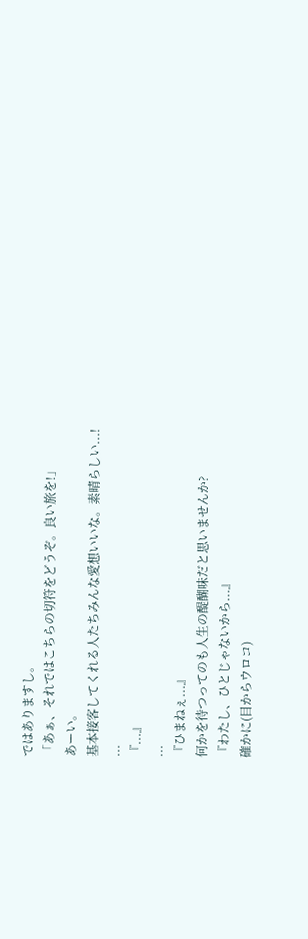ではありますし。
「あぁ、それではこちらの切符をどうぞ。良い旅を!」
あーい。
基本接客してくれる人たちみんな愛想いいな。素晴らしい...!
...
『...』
...
『ひまねぇ...』
何かを待つってのも人生の醍醐味だと思いませんか?
『わたし、ひとじゃないから...』
確かに(目からウロコ)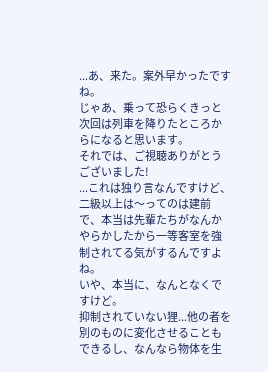...あ、来た。案外早かったですね。
じゃあ、乗って恐らくきっと次回は列車を降りたところからになると思います。
それでは、ご視聴ありがとうございました!
...これは独り言なんですけど、二級以上は〜ってのは建前で、本当は先輩たちがなんかやらかしたから一等客室を強制されてる気がするんですよね。
いや、本当に、なんとなくですけど。
抑制されていない狸...他の者を別のものに変化させることもできるし、なんなら物体を生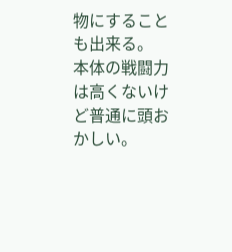物にすることも出来る。
本体の戦闘力は高くないけど普通に頭おかしい。